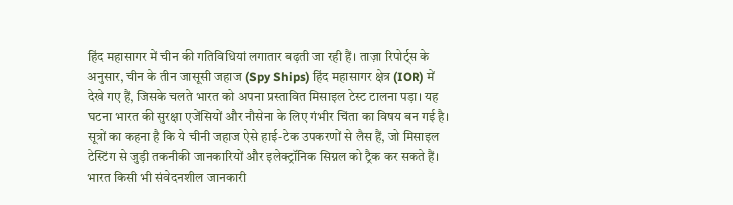हिंद महासागर में चीन की गतिविधियां लगातार बढ़ती जा रही हैं। ताज़ा रिपोर्ट्स के अनुसार, चीन के तीन जासूसी जहाज (Spy Ships) हिंद महासागर क्षेत्र (IOR) में देखे गए हैं, जिसके चलते भारत को अपना प्रस्तावित मिसाइल टेस्ट टालना पड़ा। यह घटना भारत की सुरक्षा एजेंसियों और नौसेना के लिए गंभीर चिंता का विषय बन गई है।
सूत्रों का कहना है कि ये चीनी जहाज ऐसे हाई-टेक उपकरणों से लैस हैं, जो मिसाइल टेस्टिंग से जुड़ी तकनीकी जानकारियों और इलेक्ट्रॉनिक सिग्नल को ट्रैक कर सकते हैं। भारत किसी भी संवेदनशील जानकारी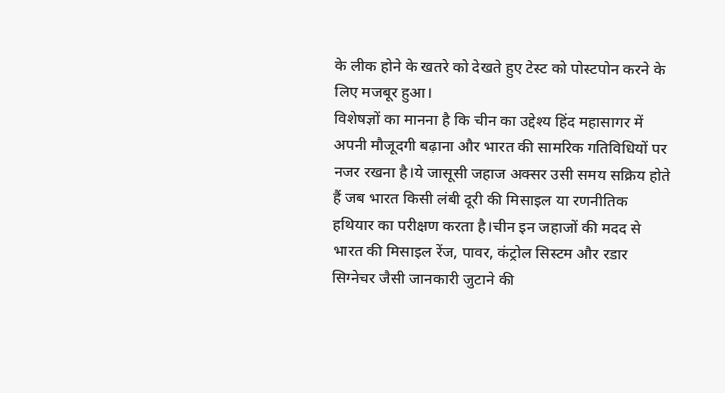के लीक होने के खतरे को देखते हुए टेस्ट को पोस्टपोन करने के लिए मजबूर हुआ।
विशेषज्ञों का मानना है कि चीन का उद्देश्य हिंद महासागर में अपनी मौजूदगी बढ़ाना और भारत की सामरिक गतिविधियों पर नजर रखना है।ये जासूसी जहाज अक्सर उसी समय सक्रिय होते हैं जब भारत किसी लंबी दूरी की मिसाइल या रणनीतिक हथियार का परीक्षण करता है।चीन इन जहाजों की मदद से भारत की मिसाइल रेंज, पावर, कंट्रोल सिस्टम और रडार सिग्नेचर जैसी जानकारी जुटाने की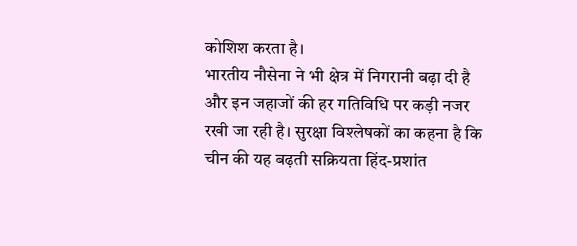कोशिश करता है।
भारतीय नौसेना ने भी क्षेत्र में निगरानी बढ़ा दी है और इन जहाजों की हर गतिविधि पर कड़ी नजर रखी जा रही है। सुरक्षा विश्लेषकों का कहना है कि चीन की यह बढ़ती सक्रियता हिंद-प्रशांत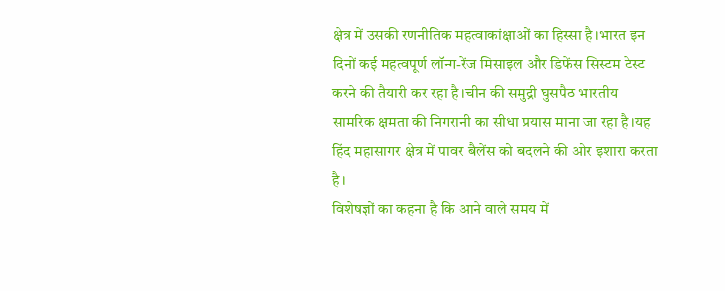क्षेत्र में उसकी रणनीतिक महत्वाकांक्षाओं का हिस्सा है।भारत इन दिनों कई महत्वपूर्ण लॉन्ग-रेंज मिसाइल और डिफेंस सिस्टम टेस्ट करने की तैयारी कर रहा है।चीन की समुद्री घुसपैठ भारतीय सामरिक क्षमता की निगरानी का सीधा प्रयास माना जा रहा है।यह हिंद महासागर क्षेत्र में पावर बैलेंस को बदलने की ओर इशारा करता है।
विशेषज्ञों का कहना है कि आने वाले समय में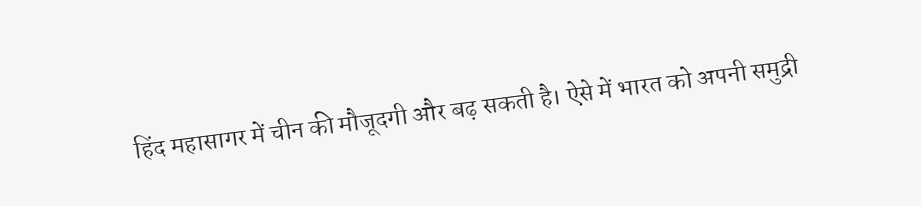हिंद महासागर में चीन की मौजूदगी और बढ़ सकती है। ऐसे में भारत को अपनी समुद्री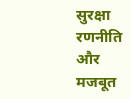सुरक्षा रणनीति और मजबूत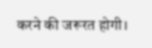करने की जरूरत होगी।